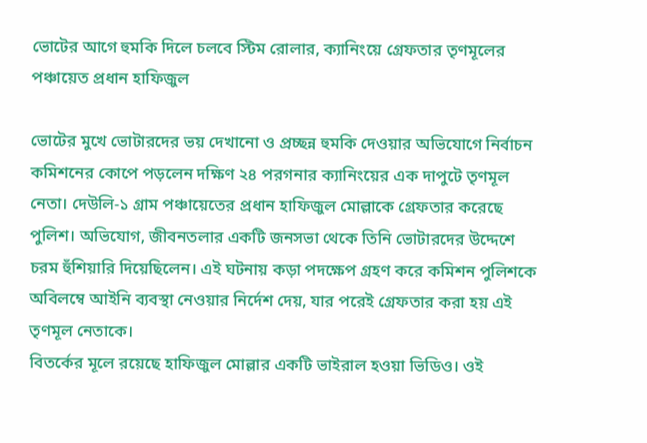ভোটের আগে হুমকি দিলে চলবে স্টিম রোলার, ক্যানিংয়ে গ্রেফতার তৃণমূলের পঞ্চায়েত প্রধান হাফিজুল

ভোটের মুখে ভোটারদের ভয় দেখানো ও প্রচ্ছন্ন হুমকি দেওয়ার অভিযোগে নির্বাচন কমিশনের কোপে পড়লেন দক্ষিণ ২৪ পরগনার ক্যানিংয়ের এক দাপুটে তৃণমূল নেতা। দেউলি-১ গ্রাম পঞ্চায়েতের প্রধান হাফিজুল মোল্লাকে গ্রেফতার করেছে পুলিশ। অভিযোগ, জীবনতলার একটি জনসভা থেকে তিনি ভোটারদের উদ্দেশে চরম হুঁশিয়ারি দিয়েছিলেন। এই ঘটনায় কড়া পদক্ষেপ গ্রহণ করে কমিশন পুলিশকে অবিলম্বে আইনি ব্যবস্থা নেওয়ার নির্দেশ দেয়, যার পরেই গ্রেফতার করা হয় এই তৃণমূল নেতাকে।
বিতর্কের মূলে রয়েছে হাফিজুল মোল্লার একটি ভাইরাল হওয়া ভিডিও। ওই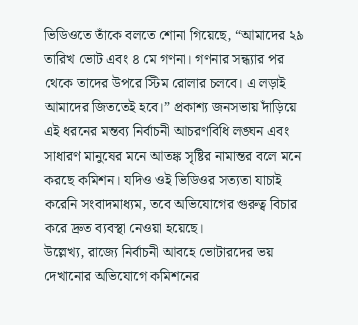ভিডিওতে তাঁকে বলতে শোনা গিয়েছে, “আমাদের ২৯ তারিখ ভোট এবং ৪ মে গণনা। গণনার সন্ধ্যার পর থেকে তাদের উপরে স্টিম রোলার চলবে। এ লড়াই আমাদের জিততেই হবে।” প্রকাশ্য জনসভায় দাঁড়িয়ে এই ধরনের মন্তব্য নির্বাচনী আচরণবিধি লঙ্ঘন এবং সাধারণ মানুষের মনে আতঙ্ক সৃষ্টির নামান্তর বলে মনে করছে কমিশন। যদিও ওই ভিডিওর সত্যতা যাচাই করেনি সংবাদমাধ্যম, তবে অভিযোগের গুরুত্ব বিচার করে দ্রুত ব্যবস্থা নেওয়া হয়েছে।
উল্লেখ্য, রাজ্যে নির্বাচনী আবহে ভোটারদের ভয় দেখানোর অভিযোগে কমিশনের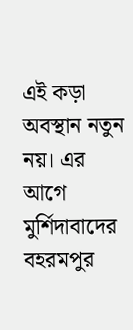এই কড়া অবস্থান নতুন নয়। এর আগে মুর্শিদাবাদের বহরমপুর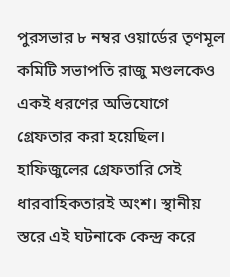পুরসভার ৮ নম্বর ওয়ার্ডের তৃণমূল কমিটি সভাপতি রাজু মণ্ডলকেও একই ধরণের অভিযোগে গ্রেফতার করা হয়েছিল। হাফিজুলের গ্রেফতারি সেই ধারবাহিকতারই অংশ। স্থানীয় স্তরে এই ঘটনাকে কেন্দ্র করে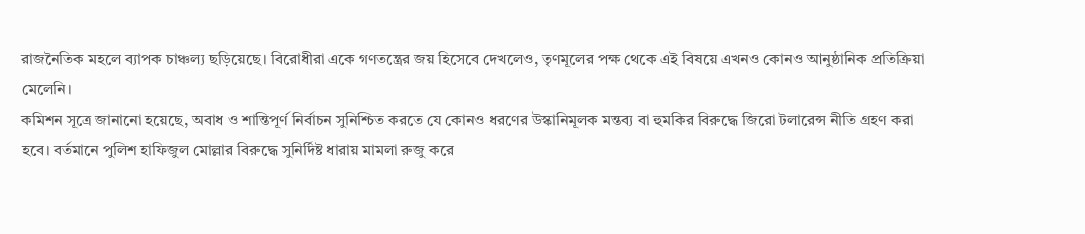রাজনৈতিক মহলে ব্যাপক চাঞ্চল্য ছড়িয়েছে। বিরোধীরা একে গণতন্ত্রের জয় হিসেবে দেখলেও, তৃণমূলের পক্ষ থেকে এই বিষয়ে এখনও কোনও আনুষ্ঠানিক প্রতিক্রিয়া মেলেনি।
কমিশন সূত্রে জানানো হয়েছে, অবাধ ও শান্তিপূর্ণ নির্বাচন সুনিশ্চিত করতে যে কোনও ধরণের উস্কানিমূলক মন্তব্য বা হুমকির বিরুদ্ধে জিরো টলারেন্স নীতি গ্রহণ করা হবে। বর্তমানে পুলিশ হাফিজুল মোল্লার বিরুদ্ধে সুনির্দিষ্ট ধারায় মামলা রুজু করে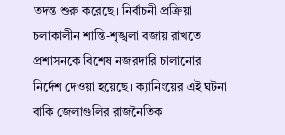তদন্ত শুরু করেছে। নির্বাচনী প্রক্রিয়া চলাকালীন শান্তি-শৃঙ্খলা বজায় রাখতে প্রশাসনকে বিশেষ নজরদারি চালানোর নির্দেশ দেওয়া হয়েছে। ক্যানিংয়ের এই ঘটনা বাকি জেলাগুলির রাজনৈতিক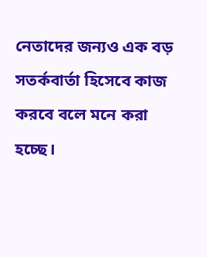নেতাদের জন্যও এক বড় সতর্কবার্তা হিসেবে কাজ করবে বলে মনে করা হচ্ছে।